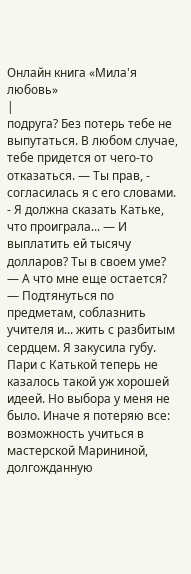Онлайн книга «Мила'я любовь»
|
подруга? Без потерь тебе не выпутаться. В любом случае, тебе придется от чего-то отказаться. — Ты прав, - согласилась я с его словами. - Я должна сказать Катьке, что проиграла... — И выплатить ей тысячу долларов? Ты в своем уме? — А что мне еще остается? — Подтянуться по предметам, соблазнить учителя и... жить с разбитым сердцем. Я закусила губу. Пари с Катькой теперь не казалось такой уж хорошей идеей. Но выбора у меня не было. Иначе я потеряю все: возможность учиться в мастерской Марининой, долгожданную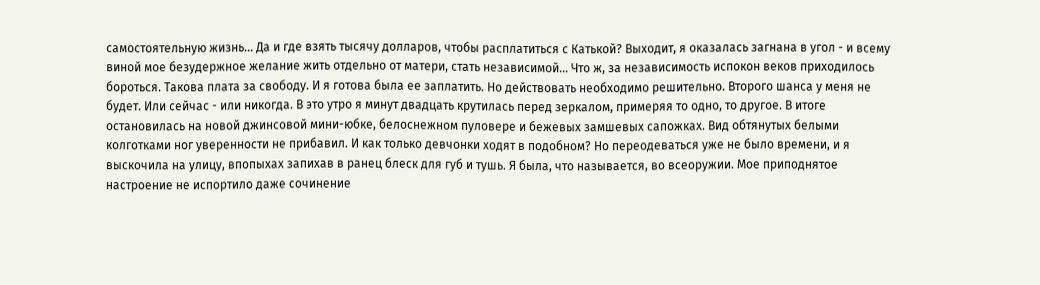самостоятельную жизнь... Да и где взять тысячу долларов, чтобы расплатиться с Катькой? Выходит, я оказалась загнана в угол - и всему виной мое безудержное желание жить отдельно от матери, стать независимой... Что ж, за независимость испокон веков приходилось бороться. Такова плата за свободу. И я готова была ее заплатить. Но действовать необходимо решительно. Второго шанса у меня не будет. Или сейчас - или никогда. В это утро я минут двадцать крутилась перед зеркалом, примеряя то одно, то другое. В итоге остановилась на новой джинсовой мини-юбке, белоснежном пуловере и бежевых замшевых сапожках. Вид обтянутых белыми колготками ног уверенности не прибавил. И как только девчонки ходят в подобном? Но переодеваться уже не было времени, и я выскочила на улицу, впопыхах запихав в ранец блеск для губ и тушь. Я была, что называется, во всеоружии. Мое приподнятое настроение не испортило даже сочинение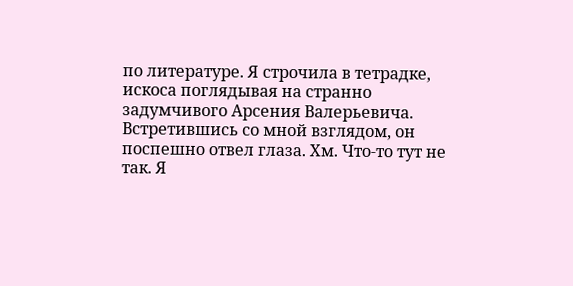по литературе. Я строчила в тетрадке, искоса поглядывая на странно задумчивого Арсения Валерьевича. Встретившись со мной взглядом, он поспешно отвел глаза. Хм. Что-то тут не так. Я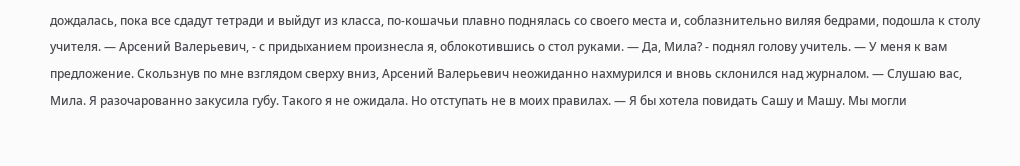дождалась, пока все сдадут тетради и выйдут из класса, по-кошачьи плавно поднялась со своего места и, соблазнительно виляя бедрами, подошла к столу учителя. — Арсений Валерьевич, - с придыханием произнесла я, облокотившись о стол руками. — Да, Мила? - поднял голову учитель. — У меня к вам предложение. Скользнув по мне взглядом сверху вниз, Арсений Валерьевич неожиданно нахмурился и вновь склонился над журналом. — Слушаю вас, Мила. Я разочарованно закусила губу. Такого я не ожидала. Но отступать не в моих правилах. — Я бы хотела повидать Сашу и Машу. Мы могли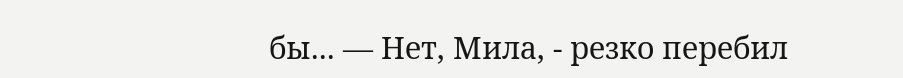бы... — Нет, Мила, - резко перебил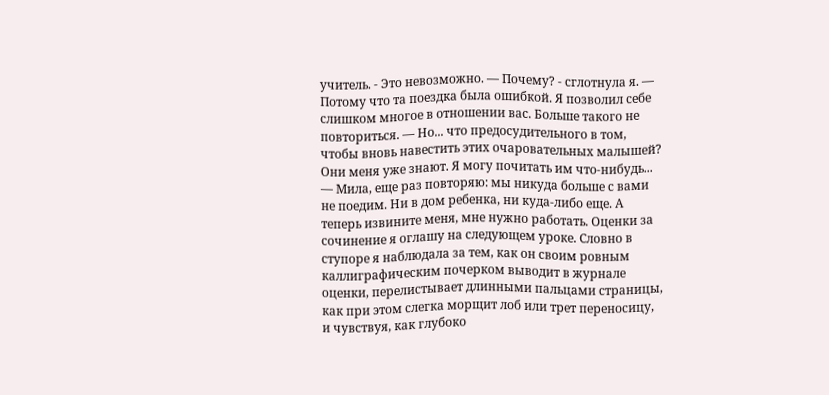учитель. - Это невозможно. — Почему? - сглотнула я. — Потому что та поездка была ошибкой. Я позволил себе слишком многое в отношении вас. Больше такого не повториться. — Но... что предосудительного в том, чтобы вновь навестить этих очаровательных малышей? Они меня уже знают. Я могу почитать им что-нибудь... — Мила, еще раз повторяю: мы никуда больше с вами не поедим. Ни в дом ребенка, ни куда-либо еще. А теперь извините меня, мне нужно работать. Оценки за сочинение я оглашу на следующем уроке. Словно в ступоре я наблюдала за тем, как он своим ровным каллиграфическим почерком выводит в журнале оценки, перелистывает длинными пальцами страницы, как при этом слегка морщит лоб или трет переносицу, и чувствуя, как глубоко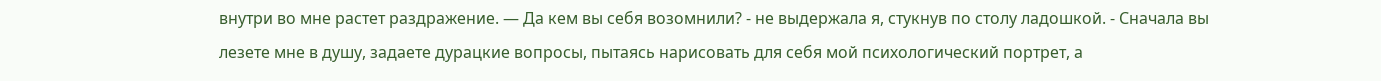внутри во мне растет раздражение. — Да кем вы себя возомнили? - не выдержала я, стукнув по столу ладошкой. - Сначала вы лезете мне в душу, задаете дурацкие вопросы, пытаясь нарисовать для себя мой психологический портрет, а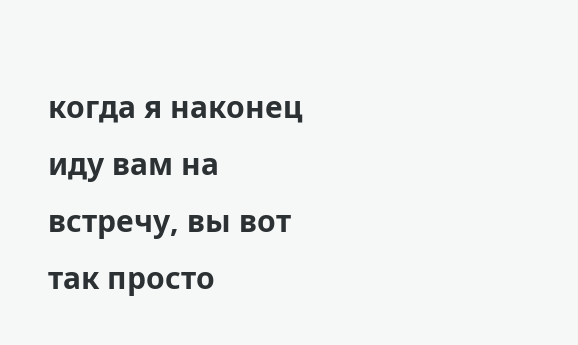когда я наконец иду вам на встречу, вы вот так просто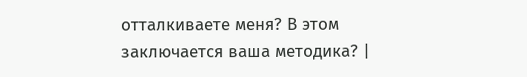отталкиваете меня? В этом заключается ваша методика? |